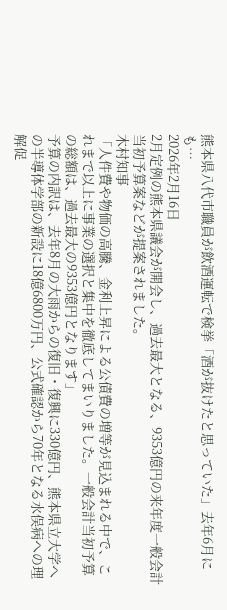熊本県八代市職員が飲酒運転で検挙「酒が抜けたと思っていた」去年6月にも…
2026年2月16日
2月定例の熊本県議会が開会し、過去最大となる、9353億円の来年度一般会計当初予算案などが提案されました。
木村知事
「人件費や物価の高騰、金利上昇による公債費の増等が見込まれる中で、これまで以上に事業の選択と集中を徹底してまいりました。一般会計当初予算の総額は、過去最大の9353億円となります」
予算の内訳は、去年8月の大雨からの復旧・復興に330億円、熊本県立大学への半導体学部の新設に18億6800万円、公式確認から70年となる水俣病への理解促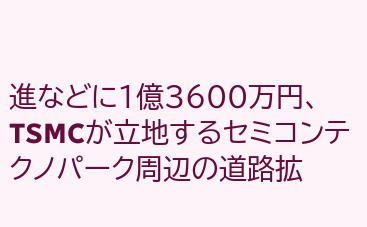進などに1億3600万円、TSMCが立地するセミコンテクノパーク周辺の道路拡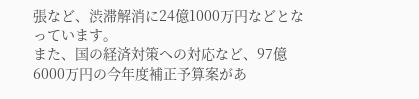張など、渋滞解消に24億1000万円などとなっています。
また、国の経済対策への対応など、97億6000万円の今年度補正予算案があ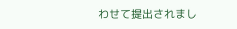わせて提出されまし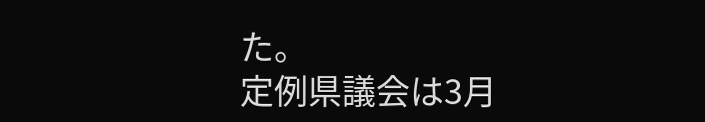た。
定例県議会は3月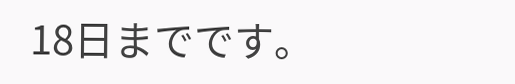18日までです。